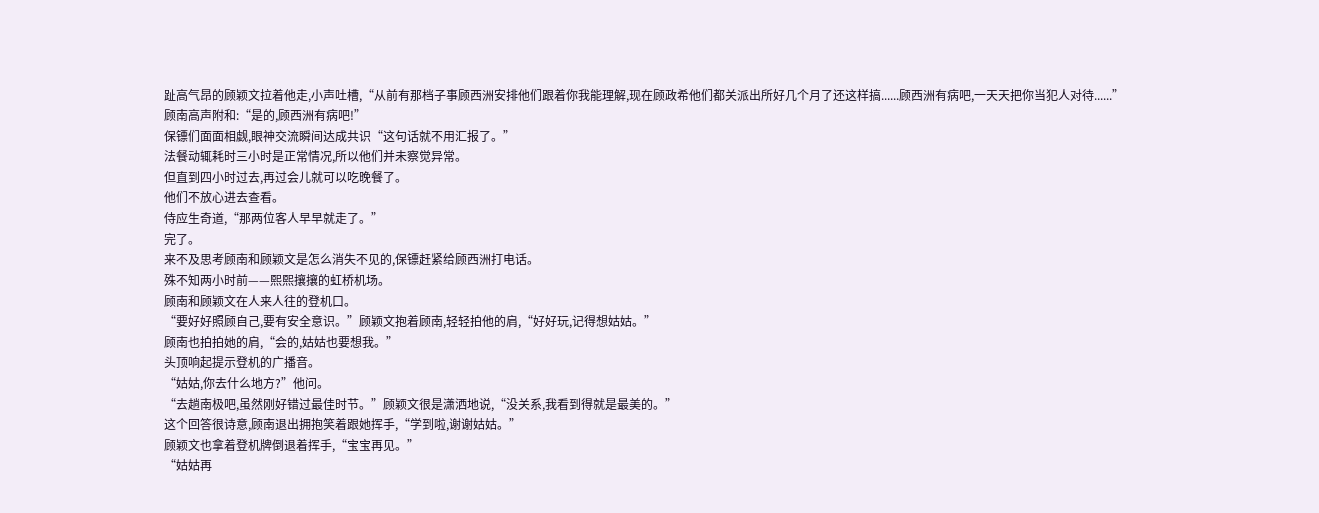趾高气昂的顾颖文拉着他走,小声吐槽,“从前有那档子事顾西洲安排他们跟着你我能理解,现在顾政希他们都关派出所好几个月了还这样搞......顾西洲有病吧,一天天把你当犯人对待......”
顾南高声附和:“是的,顾西洲有病吧!”
保镖们面面相觑,眼神交流瞬间达成共识“这句话就不用汇报了。”
法餐动辄耗时三小时是正常情况,所以他们并未察觉异常。
但直到四小时过去,再过会儿就可以吃晚餐了。
他们不放心进去查看。
侍应生奇道,“那两位客人早早就走了。”
完了。
来不及思考顾南和顾颖文是怎么消失不见的,保镖赶紧给顾西洲打电话。
殊不知两小时前——熙熙攘攘的虹桥机场。
顾南和顾颖文在人来人往的登机口。
“要好好照顾自己,要有安全意识。”顾颖文抱着顾南,轻轻拍他的肩,“好好玩,记得想姑姑。”
顾南也拍拍她的肩,“会的,姑姑也要想我。”
头顶响起提示登机的广播音。
“姑姑,你去什么地方?”他问。
“去趟南极吧,虽然刚好错过最佳时节。”顾颖文很是潇洒地说,“没关系,我看到得就是最美的。”
这个回答很诗意,顾南退出拥抱笑着跟她挥手,“学到啦,谢谢姑姑。”
顾颖文也拿着登机牌倒退着挥手,“宝宝再见。”
“姑姑再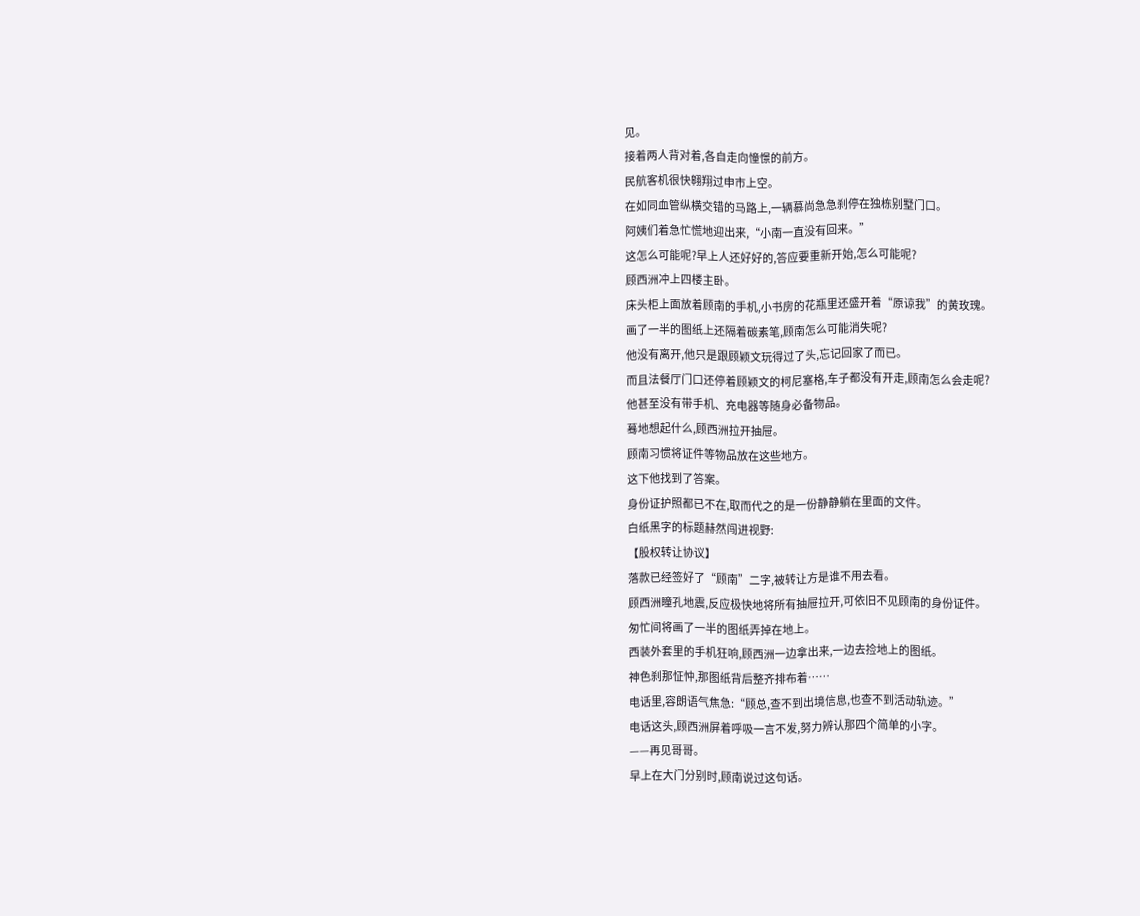见。
接着两人背对着,各自走向憧憬的前方。
民航客机很快翱翔过申市上空。
在如同血管纵横交错的马路上,一辆慕尚急急刹停在独栋别墅门口。
阿姨们着急忙慌地迎出来,“小南一直没有回来。”
这怎么可能呢?早上人还好好的,答应要重新开始,怎么可能呢?
顾西洲冲上四楼主卧。
床头柜上面放着顾南的手机,小书房的花瓶里还盛开着“原谅我”的黄玫瑰。
画了一半的图纸上还隔着碳素笔,顾南怎么可能消失呢?
他没有离开,他只是跟顾颖文玩得过了头,忘记回家了而已。
而且法餐厅门口还停着顾颖文的柯尼塞格,车子都没有开走,顾南怎么会走呢?
他甚至没有带手机、充电器等随身必备物品。
蓦地想起什么,顾西洲拉开抽屉。
顾南习惯将证件等物品放在这些地方。
这下他找到了答案。
身份证护照都已不在,取而代之的是一份静静躺在里面的文件。
白纸黑字的标题赫然闯进视野:
【股权转让协议】
落款已经签好了“顾南”二字,被转让方是谁不用去看。
顾西洲瞳孔地震,反应极快地将所有抽屉拉开,可依旧不见顾南的身份证件。
匆忙间将画了一半的图纸弄掉在地上。
西装外套里的手机狂响,顾西洲一边拿出来,一边去捡地上的图纸。
神色刹那怔忡,那图纸背后整齐排布着……
电话里,容朗语气焦急:“顾总,查不到出境信息,也查不到活动轨迹。”
电话这头,顾西洲屏着呼吸一言不发,努力辨认那四个简单的小字。
——再见哥哥。
早上在大门分别时,顾南说过这句话。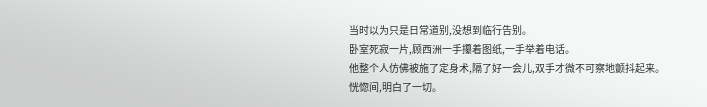当时以为只是日常道别,没想到临行告别。
卧室死寂一片,顾西洲一手攥着图纸,一手举着电话。
他整个人仿佛被施了定身术,隔了好一会儿,双手才微不可察地颤抖起来。
恍惚间,明白了一切。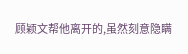顾颖文帮他离开的,虽然刻意隐瞒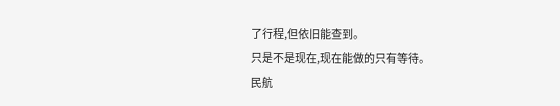了行程,但依旧能查到。
只是不是现在,现在能做的只有等待。
民航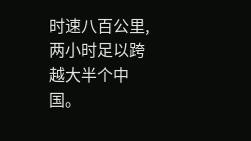时速八百公里,两小时足以跨越大半个中国。